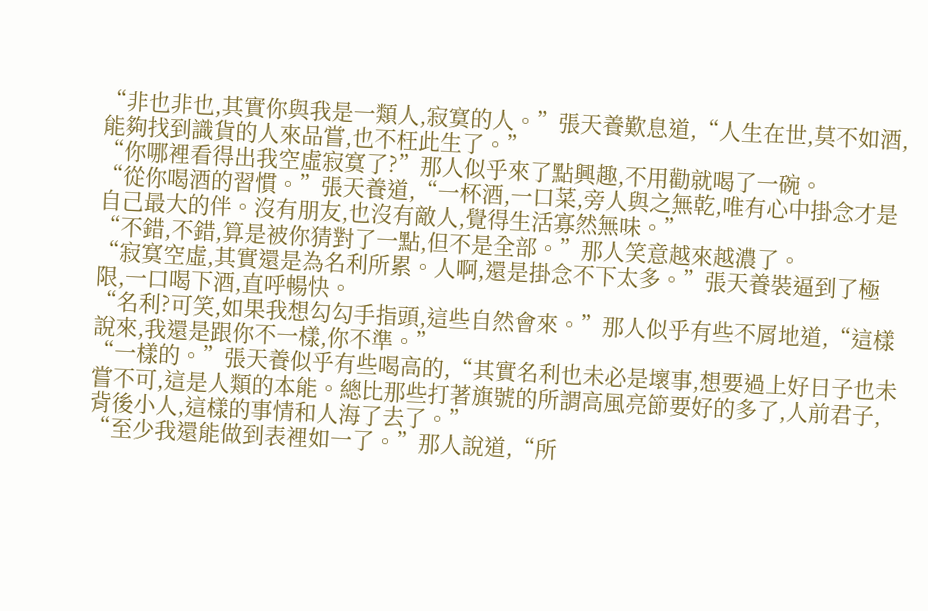“非也非也,其實你與我是一類人,寂寞的人。”張天養歎息道,“人生在世,莫不如酒,能夠找到識貨的人來品嘗,也不枉此生了。”
“你哪裡看得出我空虛寂寞了?”那人似乎來了點興趣,不用勸就喝了一碗。
“從你喝酒的習慣。”張天養道,“一杯酒,一口菜,旁人與之無乾,唯有心中掛念才是自己最大的伴。沒有朋友,也沒有敵人,覺得生活寡然無味。”
“不錯,不錯,算是被你猜對了一點,但不是全部。”那人笑意越來越濃了。
“寂寞空虛,其實還是為名利所累。人啊,還是掛念不下太多。”張天養裝逼到了極限,一口喝下酒,直呼暢快。
“名利?可笑,如果我想勾勾手指頭,這些自然會來。”那人似乎有些不屑地道,“這樣說來,我還是跟你不一樣,你不準。”
“一樣的。”張天養似乎有些喝高的,“其實名利也未必是壞事,想要過上好日子也未嘗不可,這是人類的本能。總比那些打著旗號的所謂高風亮節要好的多了,人前君子,背後小人,這樣的事情和人海了去了。”
“至少我還能做到表裡如一了。”那人說道,“所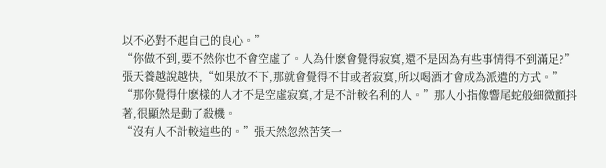以不必對不起自己的良心。”
“你做不到,要不然你也不會空虛了。人為什麽會覺得寂寞,還不是因為有些事情得不到滿足?”張天養越說越快,“如果放不下,那就會覺得不甘或者寂寞,所以喝酒才會成為派遣的方式。”
“那你覺得什麽樣的人才不是空虛寂寞,才是不計較名利的人。”那人小指像響尾蛇般細微顫抖著,很顯然是動了殺機。
“沒有人不計較這些的。”張天然忽然苦笑一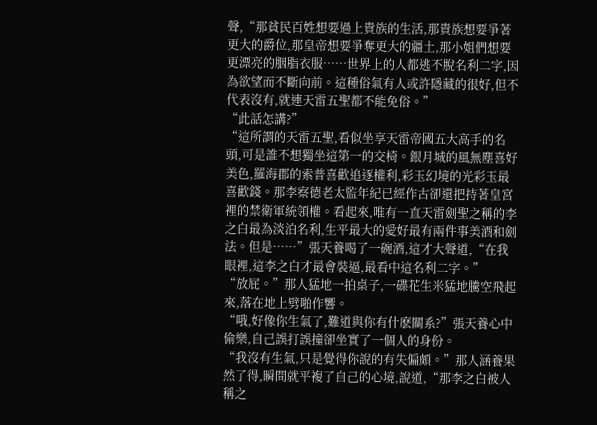聲,“那貧民百姓想要過上貴族的生活,那貴族想要爭著更大的爵位,那皇帝想要爭奪更大的疆土,那小姐們想要更漂亮的胭脂衣服……世界上的人都逃不脫名利二字,因為欲望而不斷向前。這種俗氣有人或許隱藏的很好,但不代表沒有,就連天雷五聖都不能免俗。”
“此話怎講?”
“這所謂的天雷五聖,看似坐享天雷帝國五大高手的名頭,可是誰不想獨坐這第一的交椅。銀月城的風無塵喜好美色,羅海郡的索普喜歡追逐權利,彩玉幻境的光彩玉最喜歡錢。那李察德老太監年紀已經作古卻還把持著皇宮裡的禁衛軍統領權。看起來,唯有一直天雷劍聖之稱的李之白最為淡泊名利,生平最大的愛好最有兩件事美酒和劍法。但是……”張天養喝了一碗酒,這才大聲道,“在我眼裡,這李之白才最會裝逼,最看中這名利二字。”
“放屁。”那人猛地一拍桌子,一碟花生米猛地騰空飛起來,落在地上劈啪作響。
“哦,好像你生氣了,難道與你有什麽關系?”張天養心中偷樂,自己誤打誤撞卻坐實了一個人的身份。
“我沒有生氣,只是覺得你說的有失偏頗。”那人涵養果然了得,瞬間就平複了自己的心境,說道,“那李之白被人稱之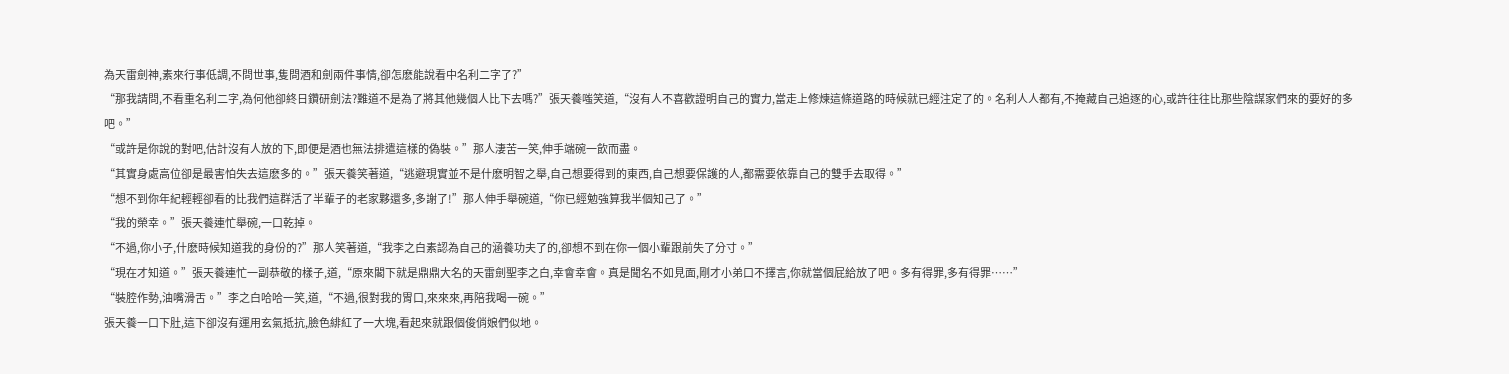為天雷劍神,素來行事低調,不問世事,隻問酒和劍兩件事情,卻怎麽能說看中名利二字了?”
“那我請問,不看重名利二字,為何他卻終日鑽研劍法?難道不是為了將其他幾個人比下去嗎?”張天養嗤笑道,“沒有人不喜歡證明自己的實力,當走上修煉這條道路的時候就已經注定了的。名利人人都有,不掩藏自己追逐的心,或許往往比那些陰謀家們來的要好的多吧。”
“或許是你說的對吧,估計沒有人放的下,即便是酒也無法排遣這樣的偽裝。”那人淒苦一笑,伸手端碗一飲而盡。
“其實身處高位卻是最害怕失去這麽多的。”張天養笑著道,“逃避現實並不是什麽明智之舉,自己想要得到的東西,自己想要保護的人,都需要依靠自己的雙手去取得。”
“想不到你年紀輕輕卻看的比我們這群活了半輩子的老家夥還多,多謝了!”那人伸手舉碗道,“你已經勉強算我半個知己了。”
“我的榮幸。”張天養連忙舉碗,一口乾掉。
“不過,你小子,什麽時候知道我的身份的?”那人笑著道,“我李之白素認為自己的涵養功夫了的,卻想不到在你一個小輩跟前失了分寸。”
“現在才知道。”張天養連忙一副恭敬的樣子,道,“原來閣下就是鼎鼎大名的天雷劍聖李之白,幸會幸會。真是聞名不如見面,剛才小弟口不擇言,你就當個屁給放了吧。多有得罪,多有得罪……”
“裝腔作勢,油嘴滑舌。”李之白哈哈一笑,道,“不過,很對我的胃口,來來來,再陪我喝一碗。”
張天養一口下肚,這下卻沒有運用玄氣抵抗,臉色緋紅了一大塊,看起來就跟個俊俏娘們似地。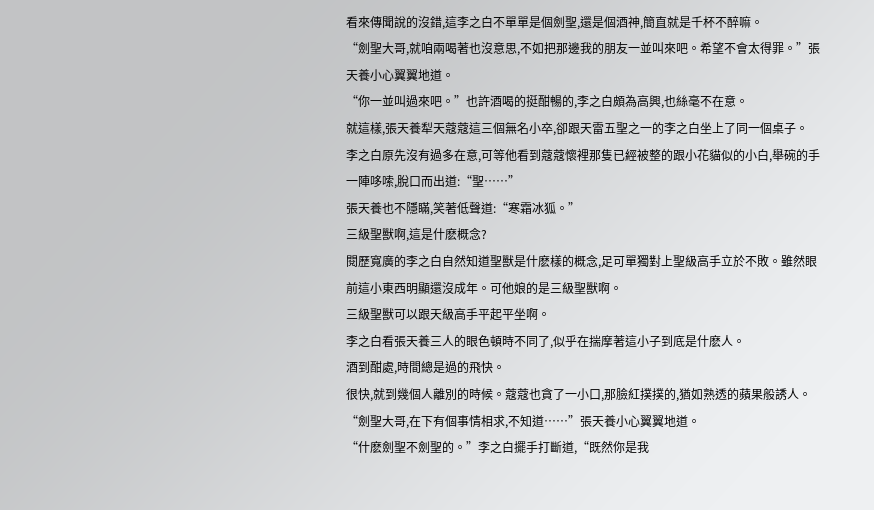看來傳聞說的沒錯,這李之白不單單是個劍聖,還是個酒神,簡直就是千杯不醉嘛。
“劍聖大哥,就咱兩喝著也沒意思,不如把那邊我的朋友一並叫來吧。希望不會太得罪。”張天養小心翼翼地道。
“你一並叫過來吧。”也許酒喝的挺酣暢的,李之白頗為高興,也絲毫不在意。
就這樣,張天養犁天蔻蔻這三個無名小卒,卻跟天雷五聖之一的李之白坐上了同一個桌子。
李之白原先沒有過多在意,可等他看到蔻蔻懷裡那隻已經被整的跟小花貓似的小白,舉碗的手一陣哆嗦,脫口而出道:“聖……”
張天養也不隱瞞,笑著低聲道:“寒霜冰狐。”
三級聖獸啊,這是什麽概念?
閱歷寬廣的李之白自然知道聖獸是什麽樣的概念,足可單獨對上聖級高手立於不敗。雖然眼前這小東西明顯還沒成年。可他娘的是三級聖獸啊。
三級聖獸可以跟天級高手平起平坐啊。
李之白看張天養三人的眼色頓時不同了,似乎在揣摩著這小子到底是什麽人。
酒到酣處,時間總是過的飛快。
很快,就到幾個人離別的時候。蔻蔻也貪了一小口,那臉紅撲撲的,猶如熟透的蘋果般誘人。
“劍聖大哥,在下有個事情相求,不知道……”張天養小心翼翼地道。
“什麽劍聖不劍聖的。”李之白擺手打斷道,“既然你是我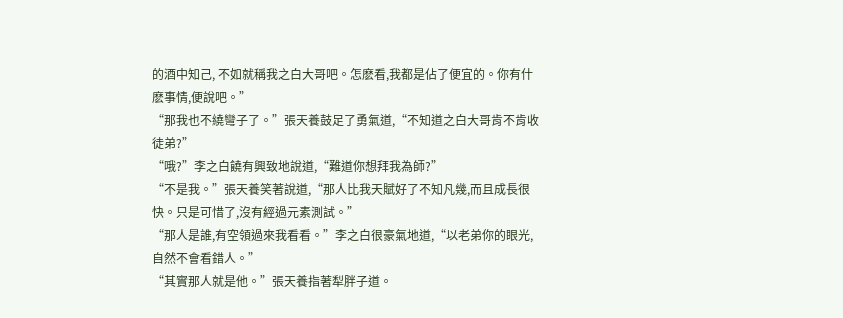的酒中知己, 不如就稱我之白大哥吧。怎麽看,我都是佔了便宜的。你有什麽事情,便說吧。”
“那我也不繞彎子了。”張天養鼓足了勇氣道,“不知道之白大哥肯不肯收徒弟?”
“哦?”李之白饒有興致地說道,“難道你想拜我為師?”
“不是我。”張天養笑著說道,“那人比我天賦好了不知凡幾,而且成長很快。只是可惜了,沒有經過元素測試。”
“那人是誰,有空領過來我看看。”李之白很豪氣地道,“以老弟你的眼光,自然不會看錯人。”
“其實那人就是他。”張天養指著犁胖子道。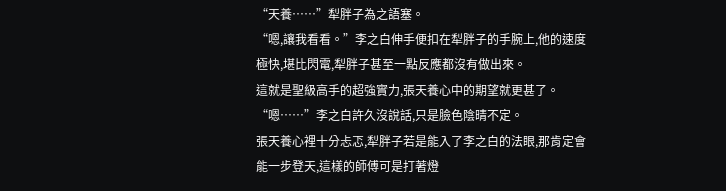“天養……”犁胖子為之語塞。
“嗯,讓我看看。”李之白伸手便扣在犁胖子的手腕上,他的速度極快,堪比閃電,犁胖子甚至一點反應都沒有做出來。
這就是聖級高手的超強實力,張天養心中的期望就更甚了。
“嗯……”李之白許久沒說話,只是臉色陰晴不定。
張天養心裡十分忐忑,犁胖子若是能入了李之白的法眼,那肯定會能一步登天,這樣的師傅可是打著燈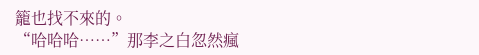籠也找不來的。
“哈哈哈……”那李之白忽然瘋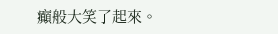癲般大笑了起來。